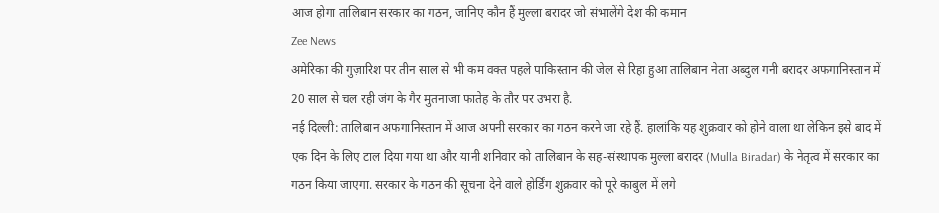आज होगा तालिबान सरकार का गठन, जानिए कौन हैं मुल्ला बरादर जो संभालेंगे देश की कमान
Zee News
अमेरिका की गुज़ारिश पर तीन साल से भी कम वक्त पहले पाकिस्तान की जेल से रिहा हुआ तालिबान नेता अब्दुल गनी बरादर अफगानिस्तान में 20 साल से चल रही जंग के गैर मुतनाजा फातेह के तौर पर उभरा है.
नई दिल्ली: तालिबान अफगानिस्तान में आज अपनी सरकार का गठन करने जा रहे हैं. हालांकि यह शुक्रवार को होने वाला था लेकिन इसे बाद में एक दिन के लिए टाल दिया गया था और यानी शनिवार को तालिबान के सह-संस्थापक मुल्ला बरादर (Mulla Biradar) के नेतृत्व में सरकार का गठन किया जाएगा. सरकार के गठन की सूचना देने वाले होर्डिंग शुक्रवार को पूरे काबुल में लगे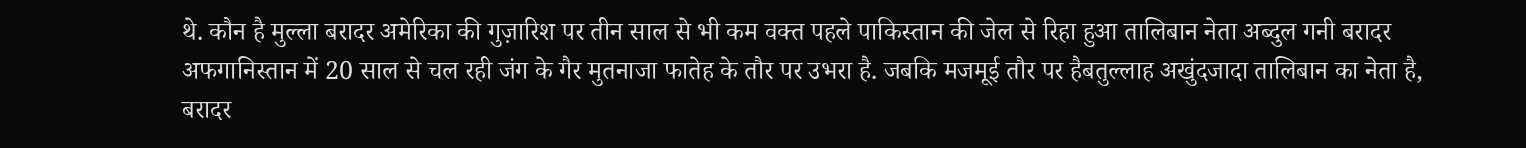थे. कौन है मुल्ला बरादर अमेरिका की गुज़ारिश पर तीन साल से भी कम वक्त पहले पाकिस्तान की जेल से रिहा हुआ तालिबान नेता अब्दुल गनी बरादर अफगानिस्तान में 20 साल से चल रही जंग के गैर मुतनाजा फातेह के तौर पर उभरा है. जबकि मजमूई तौर पर हैबतुल्लाह अखुंदजादा तालिबान का नेता है, बरादर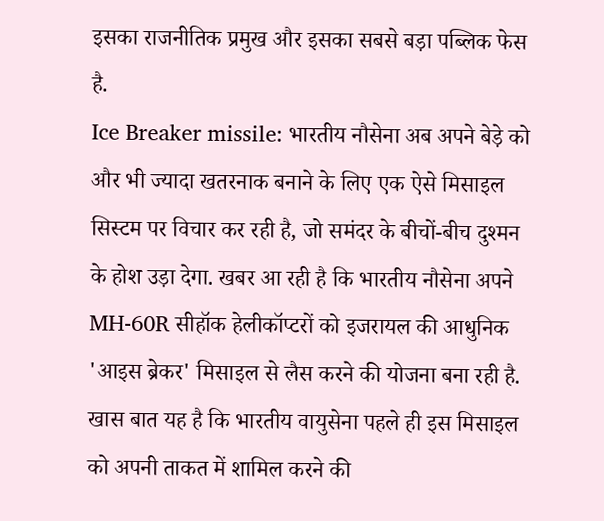इसका राजनीतिक प्रमुख और इसका सबसे बड़ा पब्लिक फेस है.
Ice Breaker missile: भारतीय नौसेना अब अपने बेड़े को और भी ज्यादा खतरनाक बनाने के लिए एक ऐसे मिसाइल सिस्टम पर विचार कर रही है, जो समंदर के बीचों-बीच दुश्मन के होश उड़ा देगा. खबर आ रही है कि भारतीय नौसेना अपने MH-60R सीहॉक हेलीकॉप्टरों को इजरायल की आधुनिक 'आइस ब्रेकर' मिसाइल से लैस करने की योजना बना रही है. खास बात यह है कि भारतीय वायुसेना पहले ही इस मिसाइल को अपनी ताकत में शामिल करने की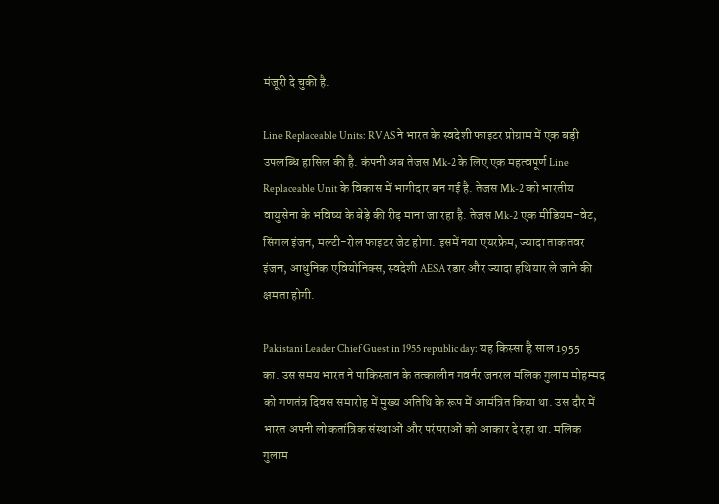मंजूरी दे चुकी है.

Line Replaceable Units: RVAS ने भारत के स्वदेशी फाइटर प्रोग्राम में एक बड़ी उपलब्धि हासिल की है. कंपनी अब तेजस Mk-2 के लिए एक महत्वपूर्ण Line Replaceable Unit के विकास में भागीदार बन गई है. तेजस Mk-2 को भारतीय वायुसेना के भविष्य के बेड़े की रीढ़ माना जा रहा है. तेजस Mk-2 एक मीडियम-वेट, सिंगल इंजन, मल्टी-रोल फाइटर जेट होगा. इसमें नया एयरफ्रेम, ज्यादा ताकतवर इंजन, आधुनिक एवियोनिक्स, स्वदेशी AESA रडार और ज्यादा हथियार ले जाने की क्षमता होगी.

Pakistani Leader Chief Guest in 1955 republic day: यह किस्सा है साल 1955 का. उस समय भारत ने पाकिस्तान के तत्कालीन गवर्नर जनरल मलिक गुलाम मोहम्मद को गणतंत्र दिवस समारोह में मुख्य अतिथि के रूप में आमंत्रित किया था. उस दौर में भारत अपनी लोकतांत्रिक संस्थाओं और परंपराओं को आकार दे रहा था. मलिक गुलाम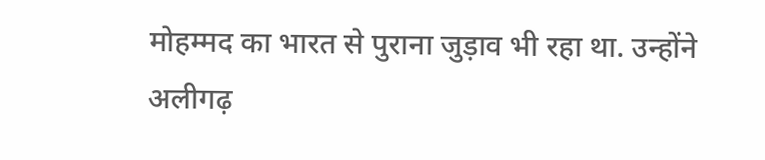मोहम्मद का भारत से पुराना जुड़ाव भी रहा था. उन्होंने अलीगढ़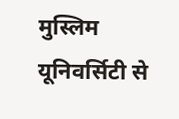मुस्लिम यूनिवर्सिटी से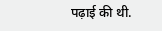पढ़ाई की थी.